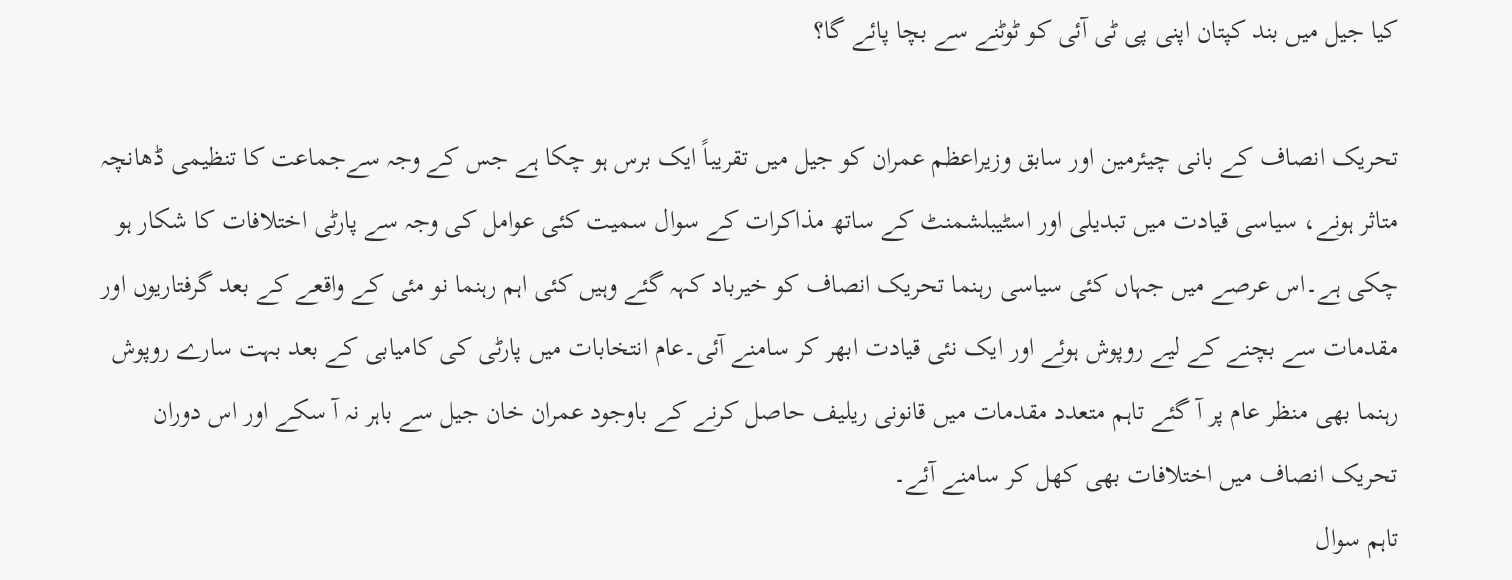کیا جیل میں بند کپتان اپنی پی ٹی آئی کو ٹوٹنے سے بچا پائے گا؟

تحریک انصاف کے بانی چیئرمین اور سابق وزیراعظم عمران کو جیل میں تقریباً ایک برس ہو چکا ہے جس کے وجہ سےجماعت کا تنظیمی ڈھانچہ متاثر ہونے، سیاسی قیادت میں تبدیلی اور اسٹیبلشمنٹ کے ساتھ مذاکرات کے سوال سمیت کئی عوامل کی وجہ سے پارٹی اختلافات کا شکار ہو چکی ہے۔اس عرصے میں جہاں کئی سیاسی رہنما تحریک انصاف کو خیرباد کہہ گئے وہیں کئی اہم رہنما نو مئی کے واقعے کے بعد گرفتاریوں اور مقدمات سے بچنے کے لیے روپوش ہوئے اور ایک نئی قیادت ابھر کر سامنے آئی۔عام انتخابات میں پارٹی کی کامیابی کے بعد بہت سارے روپوش رہنما بھی منظر عام پر آ گئے تاہم متعدد مقدمات میں قانونی ریلیف حاصل کرنے کے باوجود عمران خان جیل سے باہر نہ آ سکے اور اس دوران تحریک انصاف میں اختلافات بھی کھل کر سامنے آئے۔
تاہم سوال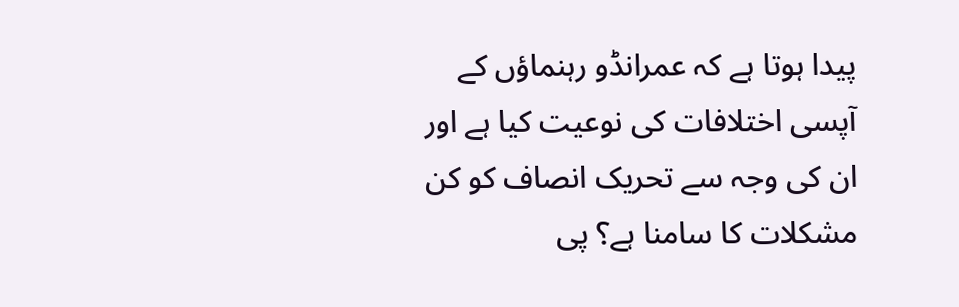پیدا ہوتا ہے کہ عمرانڈو رہنماؤں کے آپسی اختلافات کی نوعیت کیا ہے اور ان کی وجہ سے تحریک انصاف کو کن مشکلات کا سامنا ہے؟ پی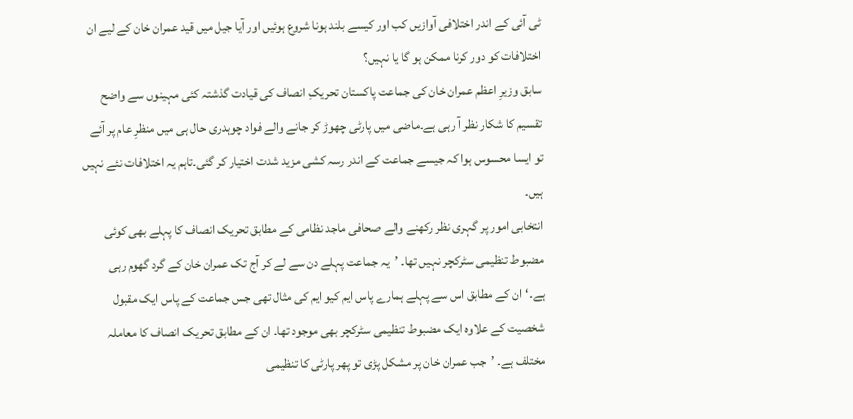ٹی آئی کے اندر اختلافی آوازیں کب اور کیسے بلند ہونا شروع ہوئیں اور آیا جیل میں قید عمران خان کے لیے ان اختلافات کو دور کرنا ممکن ہو گا یا نہیں؟
سابق وزیرِ اعظم عمران خان کی جماعت پاکستان تحریکِ انصاف کی قیادت گذشتہ کئی مہینوں سے واضح تقسیم کا شکار نظر آ رہی ہے۔ماضی میں پارٹی چھوڑ کر جانے والے فواد چوہدری حال ہی میں منظرِ عام پر آئے تو ایسا محسوس ہوا کہ جیسے جماعت کے اندر رسہ کشی مزید شدت اختیار کر گئی۔تاہم یہ اختلافات نئے نہیں ہیں۔
انتخابی امور پر گہری نظر رکھنے والے صحافی ماجد نظامی کے مطابق تحریک انصاف کا پہلے بھی کوئی مضبوط تنظیمی سٹرکچر نہیں تھا۔ ’یہ جماعت پہلے دن سے لے کر آج تک عمران خان کے گرد گھوم رہی ہے۔‘ان کے مطابق اس سے پہلے ہمارے پاس ایم کیو ایم کی مثال تھی جس جماعت کے پاس ایک مقبول شخصیت کے علاوہ ایک مضبوط تنظیمی سٹرکچر بھی موجود تھا۔ ان کے مطابق تحریک انصاف کا معاملہ مختلف ہے۔ ’جب عمران خان پر مشکل پڑی تو پھر پارٹی کا تنظیمی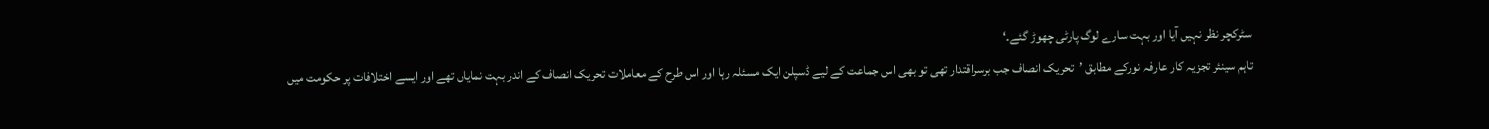سٹرکچر نظر نہیں آیا اور بہت سارے لوگ پارٹی چھوڑ گئے۔‘
تاہم سینئر تجزیہ کار عارفہ نورکے مطابق ’تحریک انصاف جب برسراقتدار تھی تو بھی اس جماعت کے لیے ڈسپلن ایک مسئلہ رہا اور اس طرح کے معاملات تحریک انصاف کے اندر بہت نمایاں تھے اور ایسے اختلافات پر حکومت میں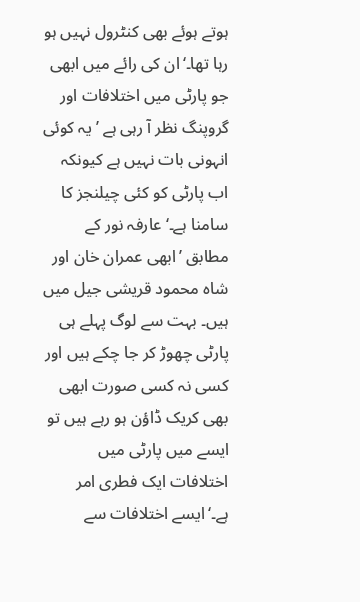ہوتے ہوئے بھی کنٹرول نہیں ہو رہا تھا۔‘ان کی رائے میں ابھی جو پارٹی میں اختلافات اور گروپنگ نظر آ رہی ہے ’یہ کوئی انہونی بات نہیں ہے کیونکہ اب پارٹی کو کئی چیلنجز کا سامنا ہے۔‘عارفہ نور کے مطابق ’ابھی عمران خان اور شاہ محمود قریشی جیل میں ہیں۔ بہت سے لوگ پہلے ہی پارٹی چھوڑ کر جا چکے ہیں اور کسی نہ کسی صورت ابھی بھی کریک ڈاؤن ہو رہے ہیں تو ایسے میں پارٹی میں اختلافات ایک فطری امر ہے۔‘ایسے اختلافات سے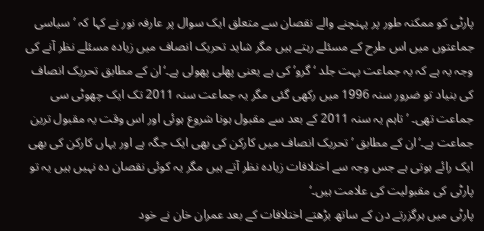پارٹی کو ممکنہ طور پر پہنچنے والے نقصان سے متعلق ایک سوال پر عارفہ نور نے کہا کہ ’سیاسی جماعتوں میں اس طرح کے مسئلے رہتے ہیں مگر شاید تحریک انصاف میں زیادہ مسئلے نظر آنے کی وجہ یہ ہے کہ یہ جماعت بہت جلد ‘گرو’ کی ہے یعنی پھلی پھولی ہے۔‘ان کے مطابق تحریک انصاف کی بنیاد تو ضرور سنہ 1996 میں رکھی گئی مگر یہ جماعت سنہ 2011 تک ایک چھوٹی سی جماعت تھی۔ ’تاہم یہ سنہ 2011 کے بعد سے مقبول ہونا شروع ہوئی اور اس وقت یہ مقبول ترین جماعت ہے۔‘ان کے مطابق ’تحریک انصاف میں کارکن کی بھی ایک جگہ ہے اور یہاں کارکن کی بھی ایک رائے ہوتی ہے جس وجہ سے اختلافات زیادہ نظر آتے ہیں مگر یہ کوئی نقصان دہ نہیں ہیں یہ تو پارٹی کی مقبولیت کی علامت ہیں۔‘
پارٹی میں ہرگزرتے دن کے ساتھ بڑھتے اختلافات کے بعد عمران خان نے خود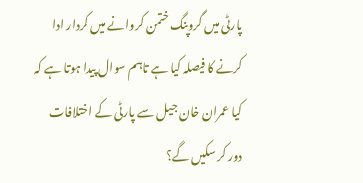پارٹی میں گروپنگ ختمن کروانے میں کردار ادا کرنے کا فیصلہ کیا ہے تاہم سوال پیدا ہوتا ہے کہ کیا عمران خان جیل سے پارٹی کے اختلافات دور کر سکیں گے؟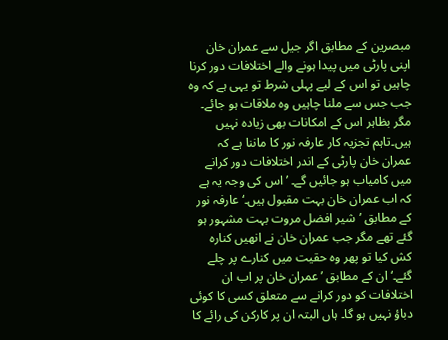مبصرین کے مطابق اگر جیل سے عمران خان اپنی پارٹی میں پیدا ہونے والے اختلافات دور کرنا چاہیں تو اس کے لیے پہلی شرط تو یہی ہے کہ وہ جب جس سے ملنا چاہیں وہ ملاقات ہو جائے۔ مگر بظاہر اس کے امکانات بھی زیادہ نہیں ہیں۔تاہم تجزیہ کار عارفہ نور کا ماننا ہے کہ عمران خان پارٹی کے اندر اختلافات دور کرانے میں کامیاب ہو جائیں گے۔ ’اس کی وجہ یہ ہے کہ اب عمران خان بہت مقبول ہیں۔‘عارفہ نور کے مطابق ’شیر افضل مروت بہت مشہور ہو گئے تھے مگر جب عمران خان نے انھیں کنارہ کش کیا تو پھر وہ حقیت میں کنارے پر چلے گئے۔‘ان کے مطابق ’عمران خان پر اب ان اختلافات کو دور کرانے سے متعلق کسی کا کوئی دباؤ نہیں ہو گا۔ ہاں البتہ ان پر کارکن کی رائے کا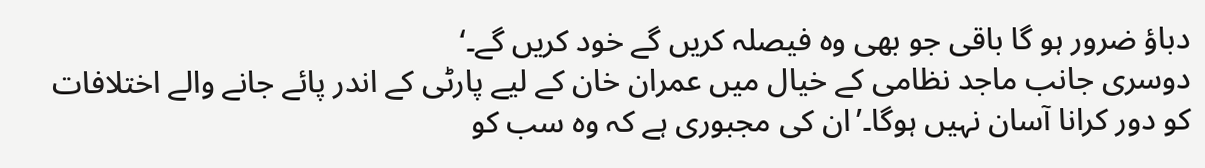دباؤ ضرور ہو گا باقی جو بھی وہ فیصلہ کریں گے خود کریں گے۔‘
دوسری جانب ماجد نظامی کے خیال میں عمران خان کے لیے پارٹی کے اندر پائے جانے والے اختلافات کو دور کرانا آسان نہیں ہوگا۔’ان کی مجبوری ہے کہ وہ سب کو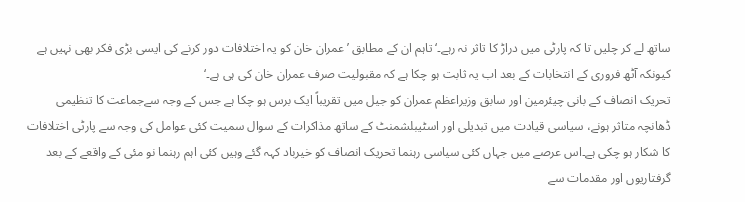ساتھ لے کر چلیں تا کہ پارٹی میں دراڑ کا تاثر نہ رہے۔‘تاہم ان کے مطابق ’عمران خان کو یہ اختلافات دور کرنے کی ایسی بڑی فکر بھی نہیں ہے کیونکہ آٹھ فروری کے انتخابات کے بعد اب یہ ثابت ہو چکا ہے کہ مقبولیت صرف عمران خان کی ہی ہے۔‘
تحریک انصاف کے بانی چیئرمین اور سابق وزیراعظم عمران کو جیل میں تقریباً ایک برس ہو چکا ہے جس کے وجہ سےجماعت کا تنظیمی ڈھانچہ متاثر ہونے، سیاسی قیادت میں تبدیلی اور اسٹیبلشمنٹ کے ساتھ مذاکرات کے سوال سمیت کئی عوامل کی وجہ سے پارٹی اختلافات کا شکار ہو چکی ہے۔اس عرصے میں جہاں کئی سیاسی رہنما تحریک انصاف کو خیرباد کہہ گئے وہیں کئی اہم رہنما نو مئی کے واقعے کے بعد گرفتاریوں اور مقدمات سے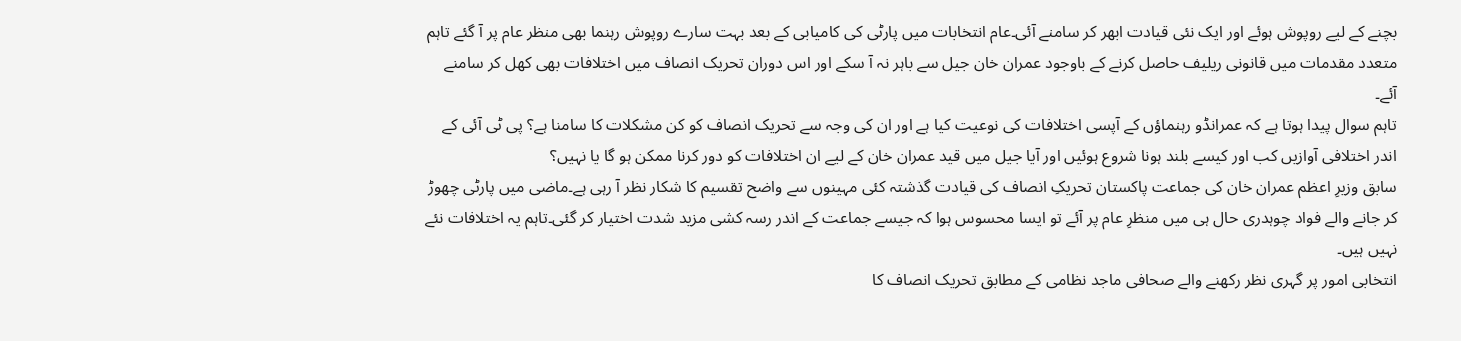بچنے کے لیے روپوش ہوئے اور ایک نئی قیادت ابھر کر سامنے آئی۔عام انتخابات میں پارٹی کی کامیابی کے بعد بہت سارے روپوش رہنما بھی منظر عام پر آ گئے تاہم متعدد مقدمات میں قانونی ریلیف حاصل کرنے کے باوجود عمران خان جیل سے باہر نہ آ سکے اور اس دوران تحریک انصاف میں اختلافات بھی کھل کر سامنے آئے۔
تاہم سوال پیدا ہوتا ہے کہ عمرانڈو رہنماؤں کے آپسی اختلافات کی نوعیت کیا ہے اور ان کی وجہ سے تحریک انصاف کو کن مشکلات کا سامنا ہے؟ پی ٹی آئی کے اندر اختلافی آوازیں کب اور کیسے بلند ہونا شروع ہوئیں اور آیا جیل میں قید عمران خان کے لیے ان اختلافات کو دور کرنا ممکن ہو گا یا نہیں؟
سابق وزیرِ اعظم عمران خان کی جماعت پاکستان تحریکِ انصاف کی قیادت گذشتہ کئی مہینوں سے واضح تقسیم کا شکار نظر آ رہی ہے۔ماضی میں پارٹی چھوڑ کر جانے والے فواد چوہدری حال ہی میں منظرِ عام پر آئے تو ایسا محسوس ہوا کہ جیسے جماعت کے اندر رسہ کشی مزید شدت اختیار کر گئی۔تاہم یہ اختلافات نئے نہیں ہیں۔
انتخابی امور پر گہری نظر رکھنے والے صحافی ماجد نظامی کے مطابق تحریک انصاف کا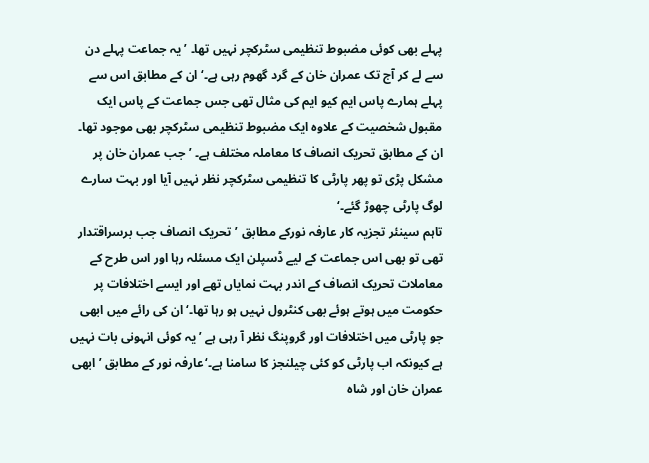پہلے بھی کوئی مضبوط تنظیمی سٹرکچر نہیں تھا۔ ’یہ جماعت پہلے دن سے لے کر آج تک عمران خان کے گرد گھوم رہی ہے۔‘ان کے مطابق اس سے پہلے ہمارے پاس ایم کیو ایم کی مثال تھی جس جماعت کے پاس ایک مقبول شخصیت کے علاوہ ایک مضبوط تنظیمی سٹرکچر بھی موجود تھا۔ ان کے مطابق تحریک انصاف کا معاملہ مختلف ہے۔ ’جب عمران خان پر مشکل پڑی تو پھر پارٹی کا تنظیمی سٹرکچر نظر نہیں آیا اور بہت سارے لوگ پارٹی چھوڑ گئے۔‘
تاہم سینئر تجزیہ کار عارفہ نورکے مطابق ’تحریک انصاف جب برسراقتدار تھی تو بھی اس جماعت کے لیے ڈسپلن ایک مسئلہ رہا اور اس طرح کے معاملات تحریک انصاف کے اندر بہت نمایاں تھے اور ایسے اختلافات پر حکومت میں ہوتے ہوئے بھی کنٹرول نہیں ہو رہا تھا۔‘ان کی رائے میں ابھی جو پارٹی میں اختلافات اور گروپنگ نظر آ رہی ہے ’یہ کوئی انہونی بات نہیں ہے کیونکہ اب پارٹی کو کئی چیلنجز کا سامنا ہے۔‘عارفہ نور کے مطابق ’ابھی عمران خان اور شاہ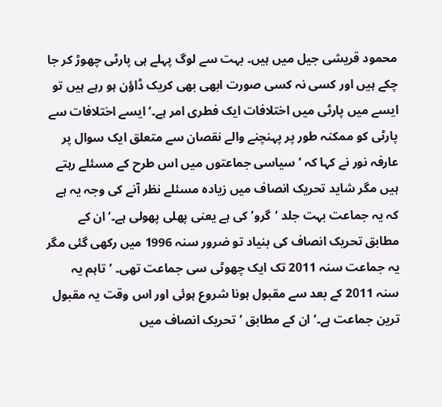محمود قریشی جیل میں ہیں۔ بہت سے لوگ پہلے ہی پارٹی چھوڑ کر جا چکے ہیں اور کسی نہ کسی صورت ابھی بھی کریک ڈاؤن ہو رہے ہیں تو ایسے میں پارٹی میں اختلافات ایک فطری امر ہے۔‘ایسے اختلافات سے پارٹی کو ممکنہ طور پر پہنچنے والے نقصان سے متعلق ایک سوال پر عارفہ نور نے کہا کہ ’سیاسی جماعتوں میں اس طرح کے مسئلے رہتے ہیں مگر شاید تحریک انصاف میں زیادہ مسئلے نظر آنے کی وجہ یہ ہے کہ یہ جماعت بہت جلد ‘گرو’ کی ہے یعنی پھلی پھولی ہے۔‘ان کے مطابق تحریک انصاف کی بنیاد تو ضرور سنہ 1996 میں رکھی گئی مگر یہ جماعت سنہ 2011 تک ایک چھوٹی سی جماعت تھی۔ ’تاہم یہ سنہ 2011 کے بعد سے مقبول ہونا شروع ہوئی اور اس وقت یہ مقبول ترین جماعت ہے۔‘ان کے مطابق ’تحریک انصاف میں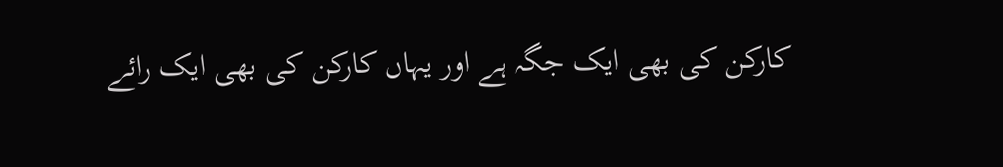کارکن کی بھی ایک جگہ ہے اور یہاں کارکن کی بھی ایک رائے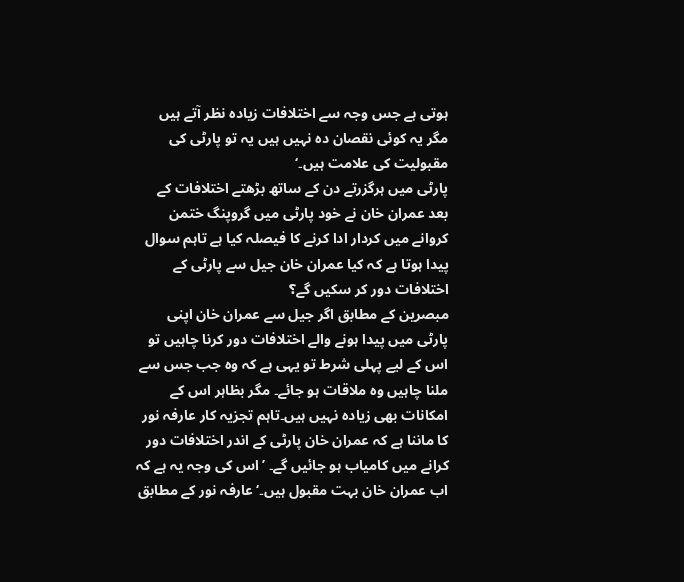ہوتی ہے جس وجہ سے اختلافات زیادہ نظر آتے ہیں مگر یہ کوئی نقصان دہ نہیں ہیں یہ تو پارٹی کی مقبولیت کی علامت ہیں۔‘
پارٹی میں ہرگزرتے دن کے ساتھ بڑھتے اختلافات کے بعد عمران خان نے خود پارٹی میں گروپنگ ختمن کروانے میں کردار ادا کرنے کا فیصلہ کیا ہے تاہم سوال پیدا ہوتا ہے کہ کیا عمران خان جیل سے پارٹی کے اختلافات دور کر سکیں گے؟
مبصرین کے مطابق اگر جیل سے عمران خان اپنی پارٹی میں پیدا ہونے والے اختلافات دور کرنا چاہیں تو اس کے لیے پہلی شرط تو یہی ہے کہ وہ جب جس سے ملنا چاہیں وہ ملاقات ہو جائے۔ مگر بظاہر اس کے امکانات بھی زیادہ نہیں ہیں۔تاہم تجزیہ کار عارفہ نور کا ماننا ہے کہ عمران خان پارٹی کے اندر اختلافات دور کرانے میں کامیاب ہو جائیں گے۔ ’اس کی وجہ یہ ہے کہ اب عمران خان بہت مقبول ہیں۔‘عارفہ نور کے مطابق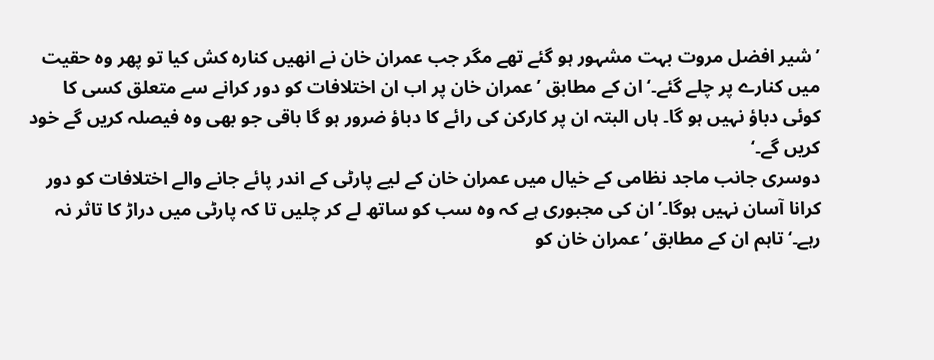’شیر افضل مروت بہت مشہور ہو گئے تھے مگر جب عمران خان نے انھیں کنارہ کش کیا تو پھر وہ حقیت میں کنارے پر چلے گئے۔‘ان کے مطابق ’عمران خان پر اب ان اختلافات کو دور کرانے سے متعلق کسی کا کوئی دباؤ نہیں ہو گا۔ ہاں البتہ ان پر کارکن کی رائے کا دباؤ ضرور ہو گا باقی جو بھی وہ فیصلہ کریں گے خود کریں گے۔‘
دوسری جانب ماجد نظامی کے خیال میں عمران خان کے لیے پارٹی کے اندر پائے جانے والے اختلافات کو دور کرانا آسان نہیں ہوگا۔’ان کی مجبوری ہے کہ وہ سب کو ساتھ لے کر چلیں تا کہ پارٹی میں دراڑ کا تاثر نہ رہے۔‘تاہم ان کے مطابق ’عمران خان کو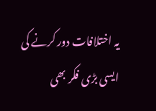یہ اختلافات دور کرنے کی ایسی بڑی فکر بھی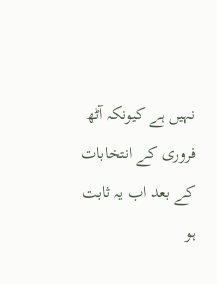نہیں ہے کیونکہ آٹھ فروری کے انتخابات کے بعد اب یہ ثابت ہو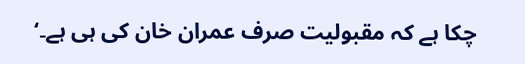چکا ہے کہ مقبولیت صرف عمران خان کی ہی ہے۔‘